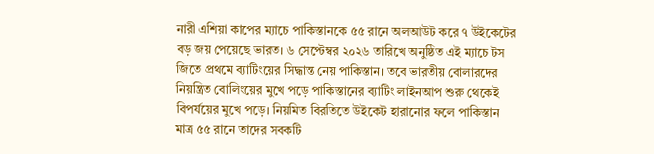নারী এশিয়া কাপের ম্যাচে পাকিস্তানকে ৫৫ রানে অলআউট করে ৭ উইকেটের বড় জয় পেয়েছে ভারত। ৬ সেপ্টেম্বর ২০২৬ তারিখে অনুষ্ঠিত এই ম্যাচে টস জিতে প্রথমে ব্যাটিংয়ের সিদ্ধান্ত নেয় পাকিস্তান। তবে ভারতীয় বোলারদের নিয়ন্ত্রিত বোলিংয়ের মুখে পড়ে পাকিস্তানের ব্যাটিং লাইনআপ শুরু থেকেই বিপর্যয়ের মুখে পড়ে। নিয়মিত বিরতিতে উইকেট হারানোর ফলে পাকিস্তান মাত্র ৫৫ রানে তাদের সবকটি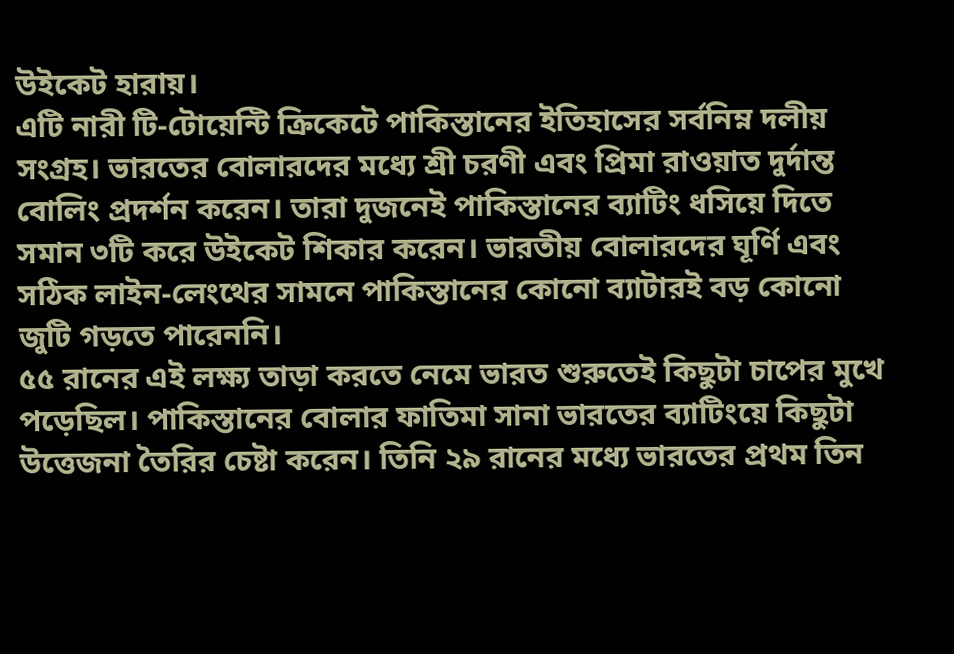উইকেট হারায়।
এটি নারী টি-টোয়েন্টি ক্রিকেটে পাকিস্তানের ইতিহাসের সর্বনিম্ন দলীয় সংগ্রহ। ভারতের বোলারদের মধ্যে শ্রী চরণী এবং প্রিমা রাওয়াত দুর্দান্ত বোলিং প্রদর্শন করেন। তারা দুজনেই পাকিস্তানের ব্যাটিং ধসিয়ে দিতে সমান ৩টি করে উইকেট শিকার করেন। ভারতীয় বোলারদের ঘূর্ণি এবং সঠিক লাইন-লেংথের সামনে পাকিস্তানের কোনো ব্যাটারই বড় কোনো জুটি গড়তে পারেননি।
৫৫ রানের এই লক্ষ্য তাড়া করতে নেমে ভারত শুরুতেই কিছুটা চাপের মুখে পড়েছিল। পাকিস্তানের বোলার ফাতিমা সানা ভারতের ব্যাটিংয়ে কিছুটা উত্তেজনা তৈরির চেষ্টা করেন। তিনি ২৯ রানের মধ্যে ভারতের প্রথম তিন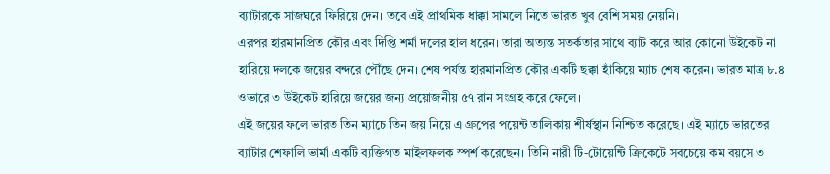ব্যাটারকে সাজঘরে ফিরিয়ে দেন। তবে এই প্রাথমিক ধাক্কা সামলে নিতে ভারত খুব বেশি সময় নেয়নি।
এরপর হারমানপ্রিত কৌর এবং দিপ্তি শর্মা দলের হাল ধরেন। তারা অত্যন্ত সতর্কতার সাথে ব্যাট করে আর কোনো উইকেট না হারিয়ে দলকে জয়ের বন্দরে পৌঁছে দেন। শেষ পর্যন্ত হারমানপ্রিত কৌর একটি ছক্কা হাঁকিয়ে ম্যাচ শেষ করেন। ভারত মাত্র ৮.৪ ওভারে ৩ উইকেট হারিয়ে জয়ের জন্য প্রয়োজনীয় ৫৭ রান সংগ্রহ করে ফেলে।
এই জয়ের ফলে ভারত তিন ম্যাচে তিন জয় নিয়ে এ গ্রুপের পয়েন্ট তালিকায় শীর্ষস্থান নিশ্চিত করেছে। এই ম্যাচে ভারতের ব্যাটার শেফালি ভার্মা একটি ব্যক্তিগত মাইলফলক স্পর্শ করেছেন। তিনি নারী টি-টোয়েন্টি ক্রিকেটে সবচেয়ে কম বয়সে ৩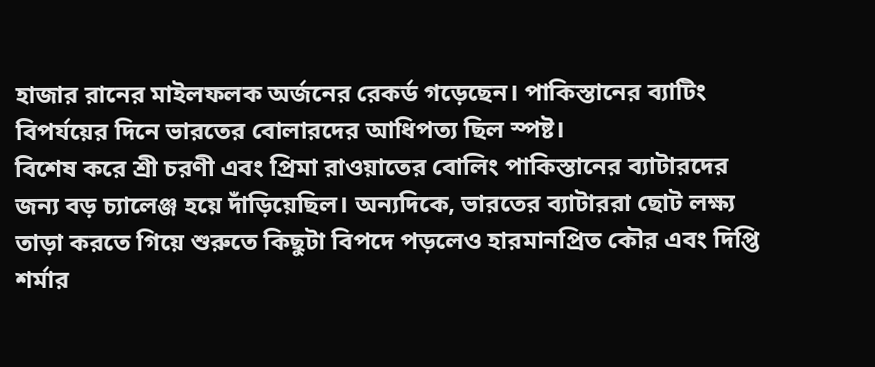হাজার রানের মাইলফলক অর্জনের রেকর্ড গড়েছেন। পাকিস্তানের ব্যাটিং বিপর্যয়ের দিনে ভারতের বোলারদের আধিপত্য ছিল স্পষ্ট।
বিশেষ করে শ্রী চরণী এবং প্রিমা রাওয়াতের বোলিং পাকিস্তানের ব্যাটারদের জন্য বড় চ্যালেঞ্জ হয়ে দাঁড়িয়েছিল। অন্যদিকে, ভারতের ব্যাটাররা ছোট লক্ষ্য তাড়া করতে গিয়ে শুরুতে কিছুটা বিপদে পড়লেও হারমানপ্রিত কৌর এবং দিপ্তি শর্মার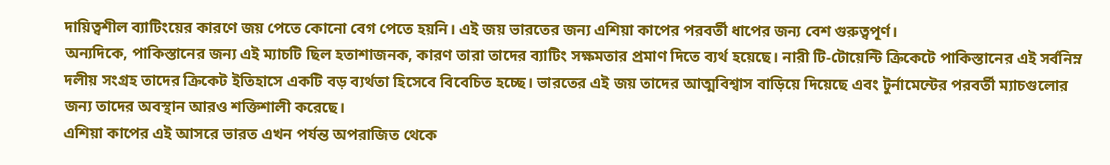দায়িত্বশীল ব্যাটিংয়ের কারণে জয় পেতে কোনো বেগ পেতে হয়নি। এই জয় ভারতের জন্য এশিয়া কাপের পরবর্তী ধাপের জন্য বেশ গুরুত্বপূর্ণ।
অন্যদিকে, পাকিস্তানের জন্য এই ম্যাচটি ছিল হতাশাজনক, কারণ তারা তাদের ব্যাটিং সক্ষমতার প্রমাণ দিতে ব্যর্থ হয়েছে। নারী টি-টোয়েন্টি ক্রিকেটে পাকিস্তানের এই সর্বনিম্ন দলীয় সংগ্রহ তাদের ক্রিকেট ইতিহাসে একটি বড় ব্যর্থতা হিসেবে বিবেচিত হচ্ছে। ভারতের এই জয় তাদের আত্মবিশ্বাস বাড়িয়ে দিয়েছে এবং টুর্নামেন্টের পরবর্তী ম্যাচগুলোর জন্য তাদের অবস্থান আরও শক্তিশালী করেছে।
এশিয়া কাপের এই আসরে ভারত এখন পর্যন্ত অপরাজিত থেকে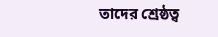তাদের শ্রেষ্ঠত্ব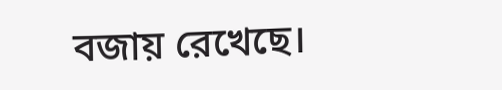বজায় রেখেছে।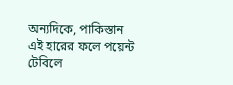অন্যদিকে, পাকিস্তান এই হারের ফলে পয়েন্ট টেবিলে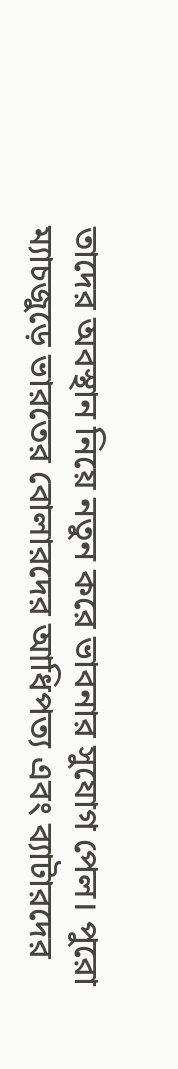তাদের অবস্থান নিয়ে নতুন করে ভাবনার সুযোগ পেল। পুরো ম্যাচজুড়ে ভারতের বোলারদের আধিপত্য এবং ব্যাটারদের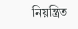নিয়ন্ত্রিত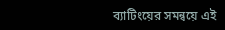ব্যাটিংয়ের সমন্বয়ে এই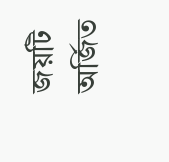জয়টি অর্জিত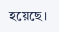হয়েছে।